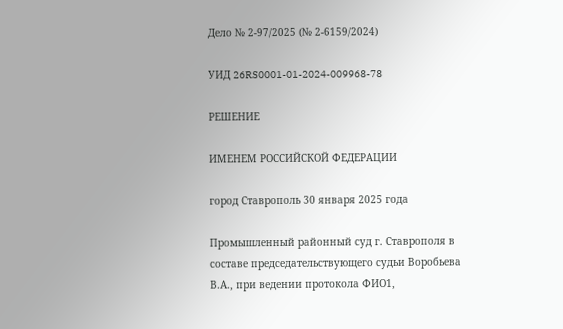Дело № 2-97/2025 (№ 2-6159/2024)

УИД 26RS0001-01-2024-009968-78

РЕШЕНИЕ

ИМЕНЕМ РОССИЙСКОЙ ФЕДЕРАЦИИ

город Ставрополь 30 января 2025 года

Промышленный районный суд г. Ставрополя в составе председательствующего судьи Воробьева В.А., при ведении протокола ФИО1,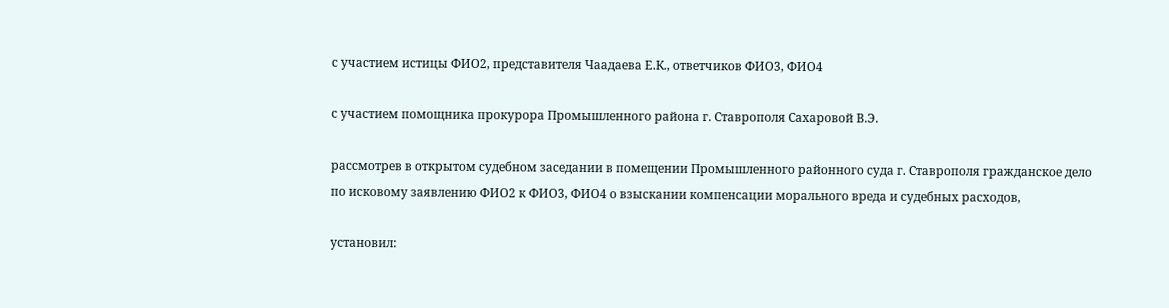с участием истицы ФИО2, представителя Чаадаева Е.К., ответчиков ФИО3, ФИО4

с участием помощника прокурора Промышленного района г. Ставрополя Сахаровой В.Э.

рассмотрев в открытом судебном заседании в помещении Промышленного районного суда г. Ставрополя гражданское дело по исковому заявлению ФИО2 к ФИО3, ФИО4 о взыскании компенсации морального вреда и судебных расходов,

установил: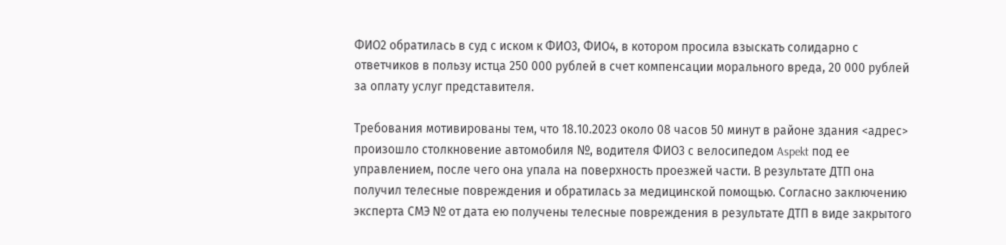ФИО2 обратилась в суд с иском к ФИО3, ФИО4, в котором просила взыскать солидарно с ответчиков в пользу истца 250 000 рублей в счет компенсации морального вреда, 20 000 рублей за оплату услуг представителя.

Требования мотивированы тем, что 18.10.2023 около 08 часов 50 минут в районе здания <адрес> произошло столкновение автомобиля №, водителя ФИО3 с велосипедом Aspekt под ее управлением, после чего она упала на поверхность проезжей части. В результате ДТП она получил телесные повреждения и обратилась за медицинской помощью. Согласно заключению эксперта СМЭ № от дата ею получены телесные повреждения в результате ДТП в виде закрытого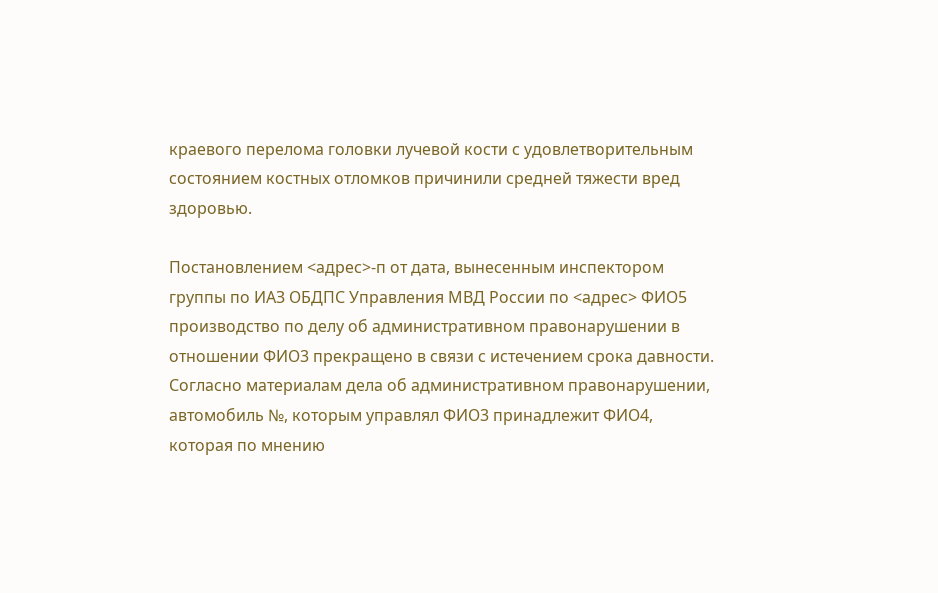краевого перелома головки лучевой кости с удовлетворительным состоянием костных отломков причинили средней тяжести вред здоровью.

Постановлением <адрес>-п от дата, вынесенным инспектором группы по ИАЗ ОБДПС Управления МВД России по <адрес> ФИО5 производство по делу об административном правонарушении в отношении ФИО3 прекращено в связи с истечением срока давности. Согласно материалам дела об административном правонарушении, автомобиль №, которым управлял ФИО3 принадлежит ФИО4, которая по мнению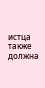истца также должна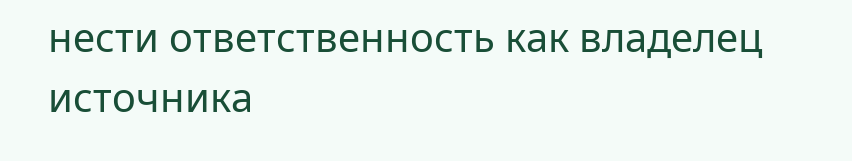нести ответственность как владелец источника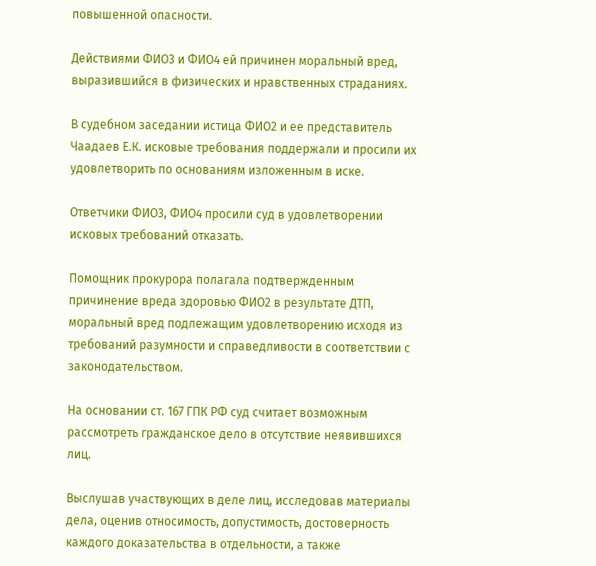повышенной опасности.

Действиями ФИО3 и ФИО4 ей причинен моральный вред, выразившийся в физических и нравственных страданиях.

В судебном заседании истица ФИО2 и ее представитель Чаадаев Е.К. исковые требования поддержали и просили их удовлетворить по основаниям изложенным в иске.

Ответчики ФИО3, ФИО4 просили суд в удовлетворении исковых требований отказать.

Помощник прокурора полагала подтвержденным причинение вреда здоровью ФИО2 в результате ДТП, моральный вред подлежащим удовлетворению исходя из требований разумности и справедливости в соответствии с законодательством.

На основании ст. 167 ГПК РФ суд считает возможным рассмотреть гражданское дело в отсутствие неявившихся лиц.

Выслушав участвующих в деле лиц, исследовав материалы дела, оценив относимость, допустимость, достоверность каждого доказательства в отдельности, а также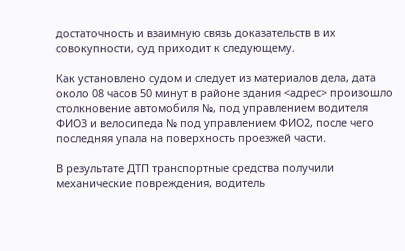достаточность и взаимную связь доказательств в их совокупности, суд приходит к следующему.

Как установлено судом и следует из материалов дела, дата около 08 часов 50 минут в районе здания <адрес> произошло столкновение автомобиля №, под управлением водителя ФИО3 и велосипеда № под управлением ФИО2, после чего последняя упала на поверхность проезжей части.

В результате ДТП транспортные средства получили механические повреждения, водитель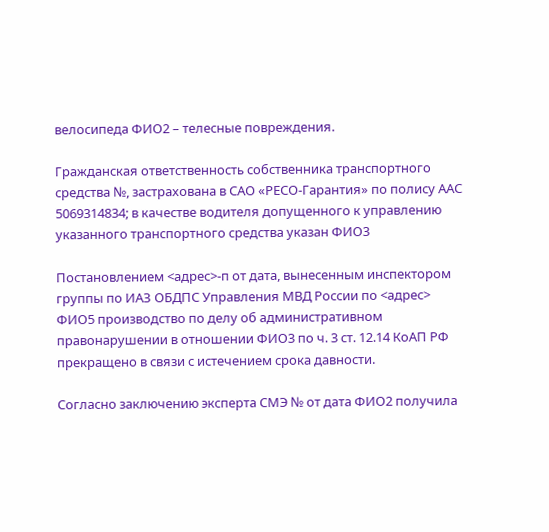велосипеда ФИО2 – телесные повреждения.

Гражданская ответственность собственника транспортного средства №, застрахована в САО «РЕСО-Гарантия» по полису ААС 5069314834; в качестве водителя допущенного к управлению указанного транспортного средства указан ФИО3

Постановлением <адрес>-п от дата, вынесенным инспектором группы по ИАЗ ОБДПС Управления МВД России по <адрес> ФИО5 производство по делу об административном правонарушении в отношении ФИО3 по ч. 3 ст. 12.14 КоАП РФ прекращено в связи с истечением срока давности.

Согласно заключению эксперта СМЭ № от дата ФИО2 получила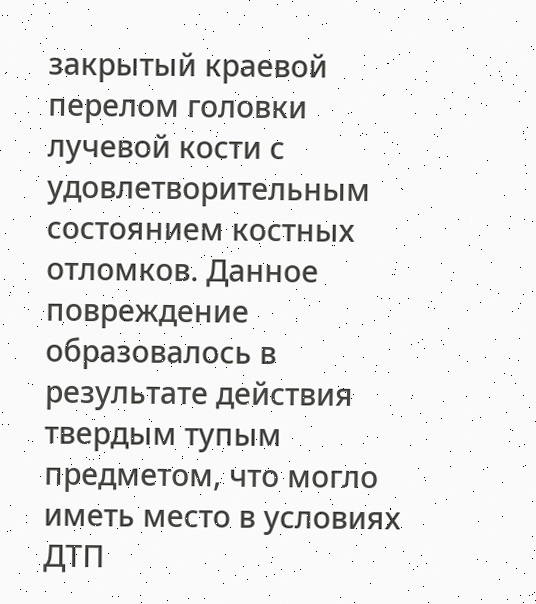закрытый краевой перелом головки лучевой кости с удовлетворительным состоянием костных отломков. Данное повреждение образовалось в результате действия твердым тупым предметом, что могло иметь место в условиях ДТП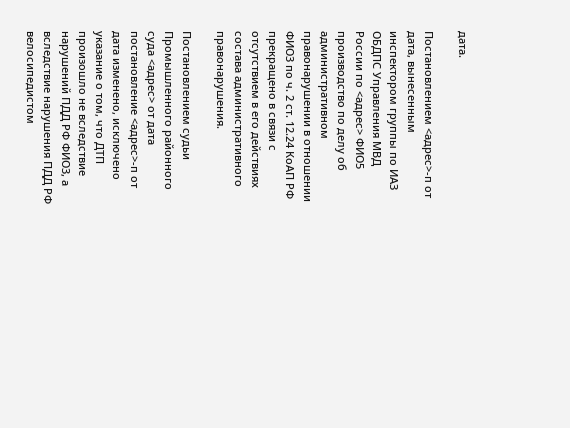дата.

Постановлением <адрес>-п от дата, вынесенным инспектором группы по ИАЗ ОБДПС Управления МВД России по <адрес> ФИО5 производство по делу об административном правонарушении в отношении ФИО3 по ч. 2 ст. 12.24 КоАП РФ прекращено в связи с отсутствием в его действиях состава административного правонарушения.

Постановлением судьи Промышленного районного суда <адрес> от дата постановление <адрес>-п от дата изменено, исключено указание о том, что ДТП произошло не вследствие нарушений ПДД РФ ФИО3, а вследствие нарушения ПДД РФ велосипедистом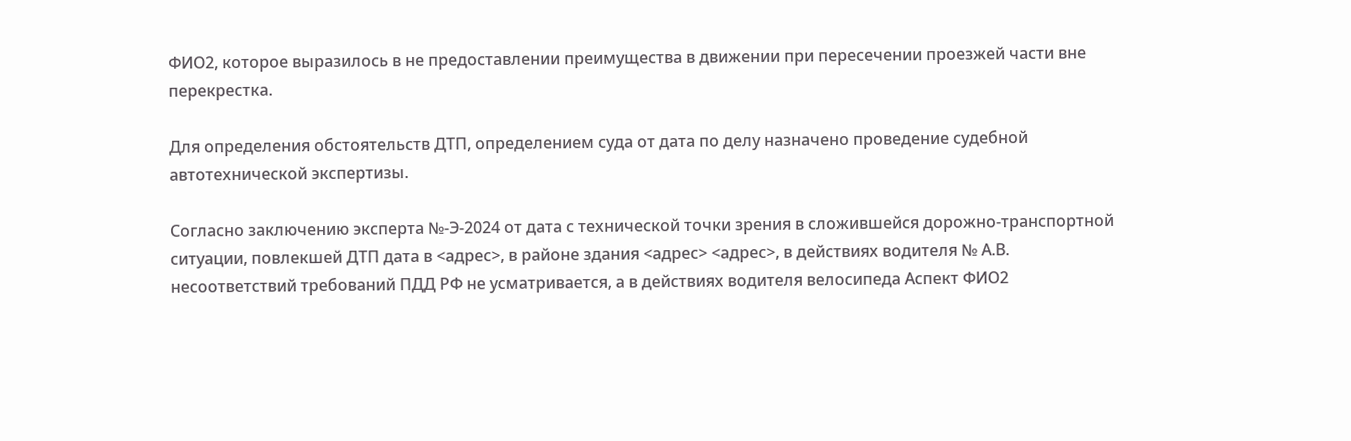ФИО2, которое выразилось в не предоставлении преимущества в движении при пересечении проезжей части вне перекрестка.

Для определения обстоятельств ДТП, определением суда от дата по делу назначено проведение судебной автотехнической экспертизы.

Согласно заключению эксперта №-Э-2024 от дата с технической точки зрения в сложившейся дорожно-транспортной ситуации, повлекшей ДТП дата в <адрес>, в районе здания <адрес> <адрес>, в действиях водителя № А.В. несоответствий требований ПДД РФ не усматривается, а в действиях водителя велосипеда Аспект ФИО2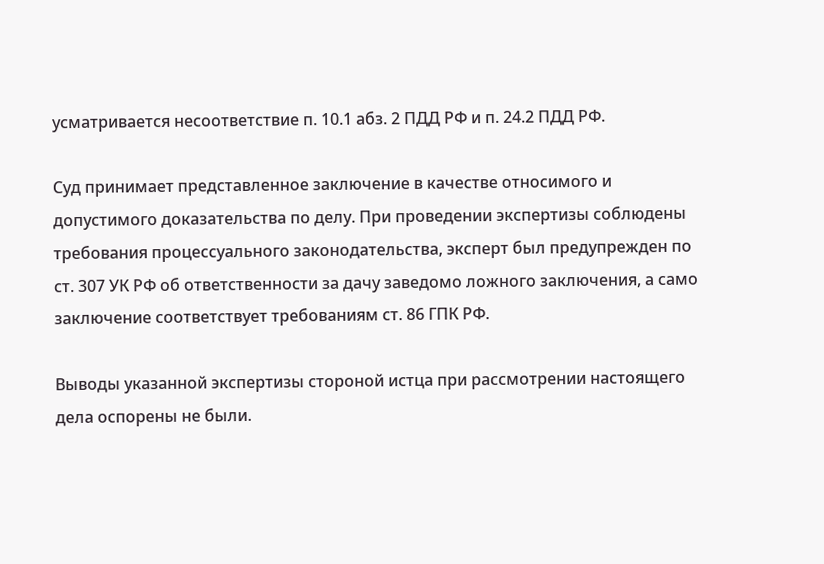усматривается несоответствие п. 10.1 абз. 2 ПДД РФ и п. 24.2 ПДД РФ.

Суд принимает представленное заключение в качестве относимого и допустимого доказательства по делу. При проведении экспертизы соблюдены требования процессуального законодательства, эксперт был предупрежден по ст. 307 УК РФ об ответственности за дачу заведомо ложного заключения, а само заключение соответствует требованиям ст. 86 ГПК РФ.

Выводы указанной экспертизы стороной истца при рассмотрении настоящего дела оспорены не были.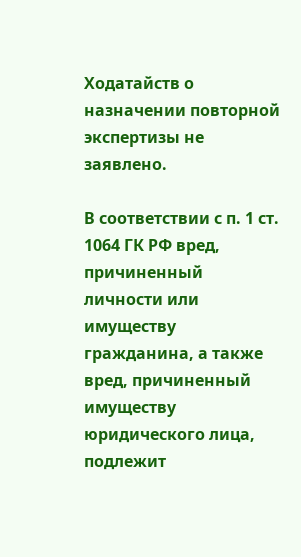Ходатайств о назначении повторной экспертизы не заявлено.

В соответствии с п. 1 ст. 1064 ГК РФ вред, причиненный личности или имуществу гражданина, а также вред, причиненный имуществу юридического лица, подлежит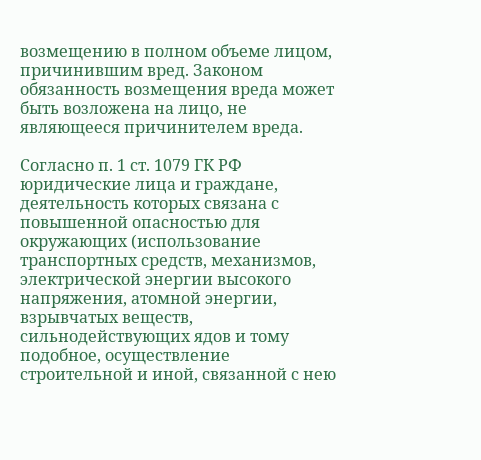возмещению в полном объеме лицом, причинившим вред. Законом обязанность возмещения вреда может быть возложена на лицо, не являющееся причинителем вреда.

Согласно п. 1 ст. 1079 ГК РФ юридические лица и граждане, деятельность которых связана с повышенной опасностью для окружающих (использование транспортных средств, механизмов, электрической энергии высокого напряжения, атомной энергии, взрывчатых веществ, сильнодействующих ядов и тому подобное, осуществление строительной и иной, связанной с нею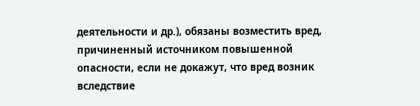деятельности и др.), обязаны возместить вред, причиненный источником повышенной опасности, если не докажут, что вред возник вследствие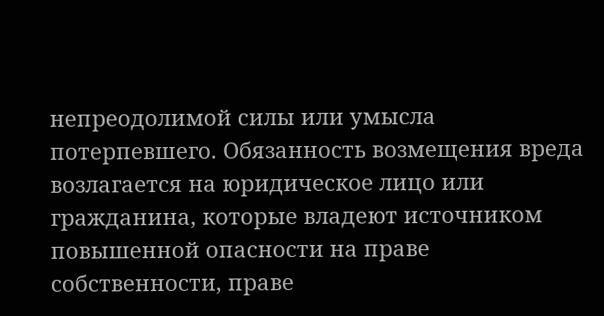непреодолимой силы или умысла потерпевшего. Обязанность возмещения вреда возлагается на юридическое лицо или гражданина, которые владеют источником повышенной опасности на праве собственности, праве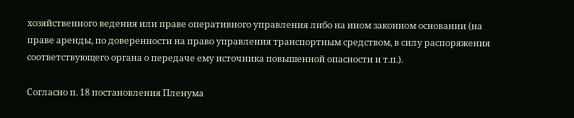хозяйственного ведения или праве оперативного управления либо на ином законном основании (на праве аренды, по доверенности на право управления транспортным средством, в силу распоряжения соответствующего органа о передаче ему источника повышенной опасности и т.п.).

Согласно п. 18 постановления Пленума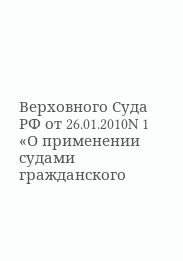Верховного Суда РФ от 26.01.2010N 1 «О применении судами гражданского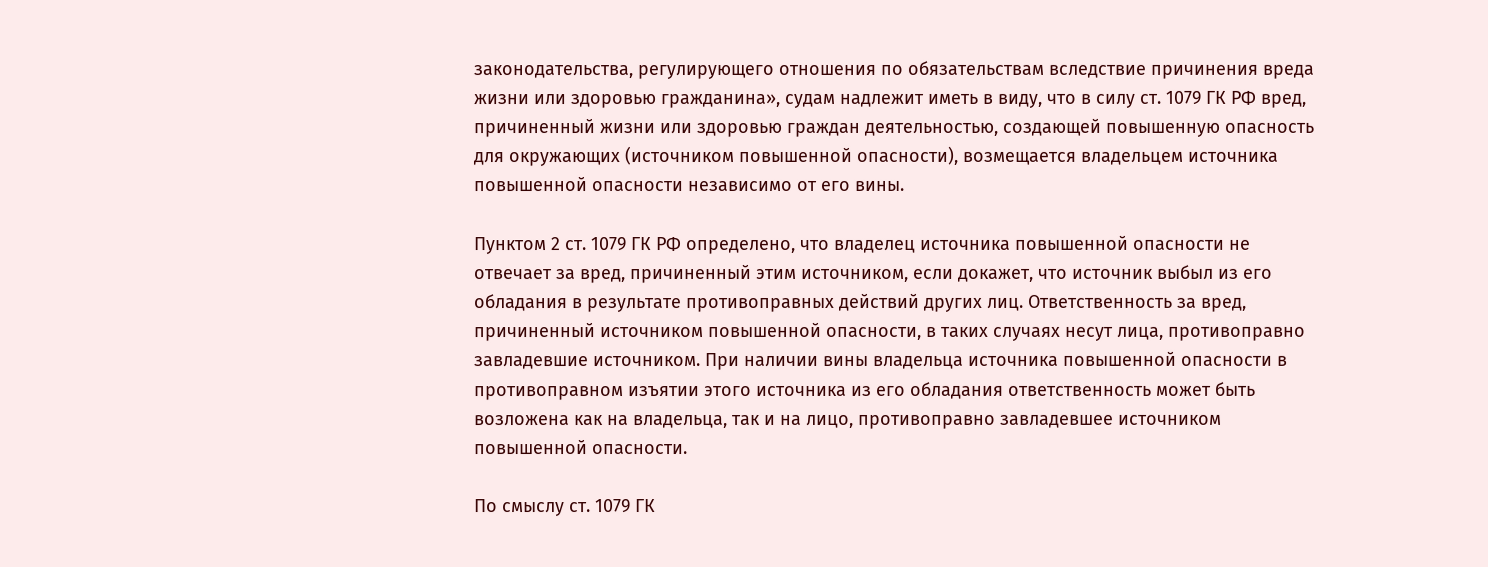законодательства, регулирующего отношения по обязательствам вследствие причинения вреда жизни или здоровью гражданина», судам надлежит иметь в виду, что в силу ст. 1079 ГК РФ вред, причиненный жизни или здоровью граждан деятельностью, создающей повышенную опасность для окружающих (источником повышенной опасности), возмещается владельцем источника повышенной опасности независимо от его вины.

Пунктом 2 ст. 1079 ГК РФ определено, что владелец источника повышенной опасности не отвечает за вред, причиненный этим источником, если докажет, что источник выбыл из его обладания в результате противоправных действий других лиц. Ответственность за вред, причиненный источником повышенной опасности, в таких случаях несут лица, противоправно завладевшие источником. При наличии вины владельца источника повышенной опасности в противоправном изъятии этого источника из его обладания ответственность может быть возложена как на владельца, так и на лицо, противоправно завладевшее источником повышенной опасности.

По смыслу ст. 1079 ГК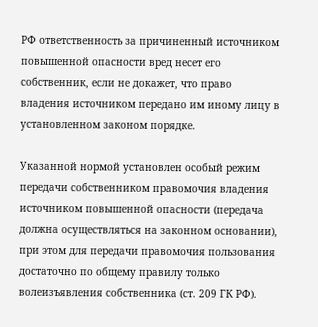РФ ответственность за причиненный источником повышенной опасности вред несет его собственник, если не докажет, что право владения источником передано им иному лицу в установленном законом порядке.

Указанной нормой установлен особый режим передачи собственником правомочия владения источником повышенной опасности (передача должна осуществляться на законном основании), при этом для передачи правомочия пользования достаточно по общему правилу только волеизъявления собственника (ст. 209 ГК РФ).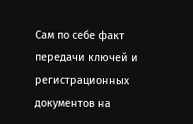Сам по себе факт передачи ключей и регистрационных документов на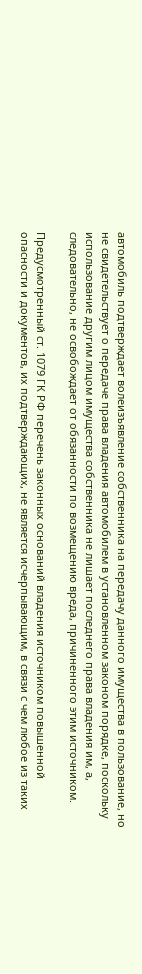автомобиль подтверждает волеизъявление собственника на передачу данного имущества в пользование, но не свидетельствует о передаче права владения автомобилем в установленном законом порядке, поскольку использование другим лицом имущества собственника не лишает последнего права владения им, а, следовательно, не освобождает от обязанности по возмещению вреда, причиненного этим источником.

Предусмотренный ст. 1079 ГК РФ перечень законных оснований владения источником повышенной опасности и документов, их подтверждающих, не является исчерпывающим, в связи с чем любое из таких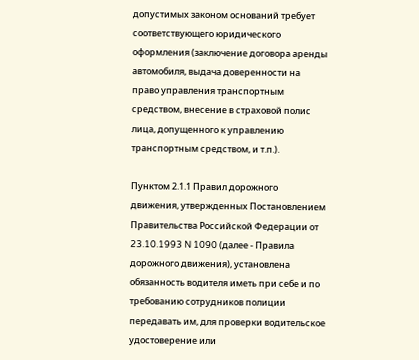допустимых законом оснований требует соответствующего юридического оформления (заключение договора аренды автомобиля, выдача доверенности на право управления транспортным средством, внесение в страховой полис лица, допущенного к управлению транспортным средством, и т.п.).

Пунктом 2.1.1 Правил дорожного движения, утвержденных Постановлением Правительства Российской Федерации от 23.10.1993 N 1090 (далее - Правила дорожного движения), установлена обязанность водителя иметь при себе и по требованию сотрудников полиции передавать им, для проверки водительское удостоверение или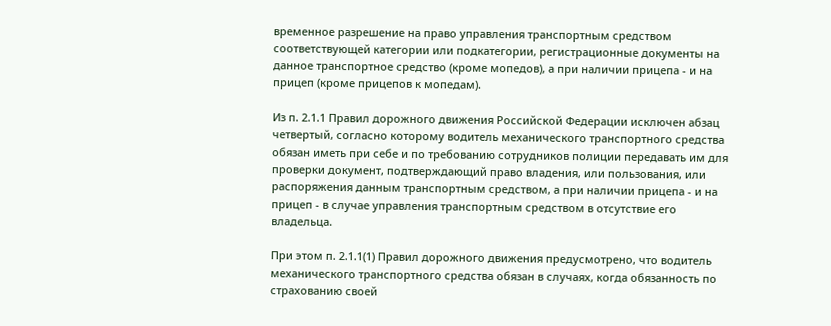временное разрешение на право управления транспортным средством соответствующей категории или подкатегории, регистрационные документы на данное транспортное средство (кроме мопедов), а при наличии прицепа - и на прицеп (кроме прицепов к мопедам).

Из п. 2.1.1 Правил дорожного движения Российской Федерации исключен абзац четвертый, согласно которому водитель механического транспортного средства обязан иметь при себе и по требованию сотрудников полиции передавать им для проверки документ, подтверждающий право владения, или пользования, или распоряжения данным транспортным средством, а при наличии прицепа - и на прицеп - в случае управления транспортным средством в отсутствие его владельца.

При этом п. 2.1.1(1) Правил дорожного движения предусмотрено, что водитель механического транспортного средства обязан в случаях, когда обязанность по страхованию своей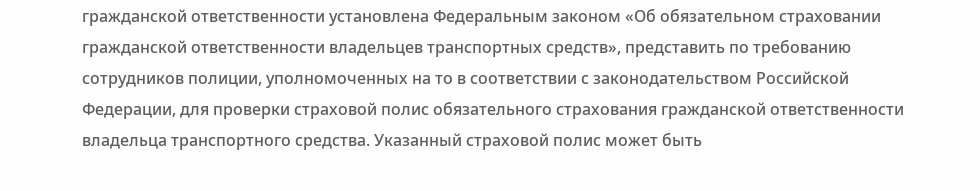гражданской ответственности установлена Федеральным законом «Об обязательном страховании гражданской ответственности владельцев транспортных средств», представить по требованию сотрудников полиции, уполномоченных на то в соответствии с законодательством Российской Федерации, для проверки страховой полис обязательного страхования гражданской ответственности владельца транспортного средства. Указанный страховой полис может быть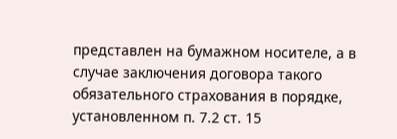представлен на бумажном носителе, а в случае заключения договора такого обязательного страхования в порядке, установленном п. 7.2 ст. 15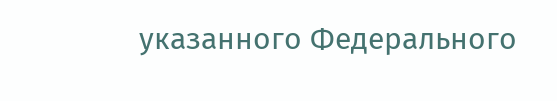указанного Федерального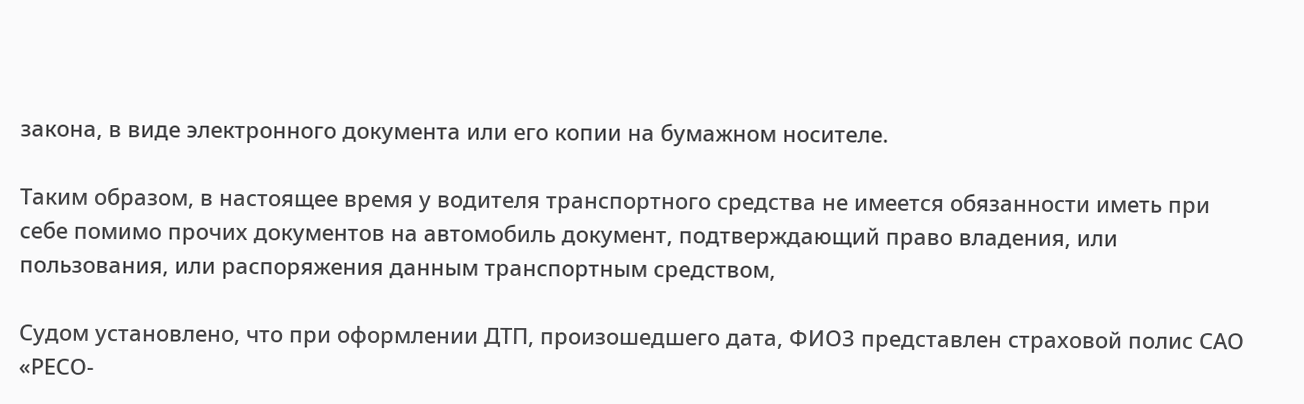закона, в виде электронного документа или его копии на бумажном носителе.

Таким образом, в настоящее время у водителя транспортного средства не имеется обязанности иметь при себе помимо прочих документов на автомобиль документ, подтверждающий право владения, или пользования, или распоряжения данным транспортным средством,

Судом установлено, что при оформлении ДТП, произошедшего дата, ФИО3 представлен страховой полис САО «РЕСО-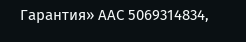Гарантия» ААС 5069314834,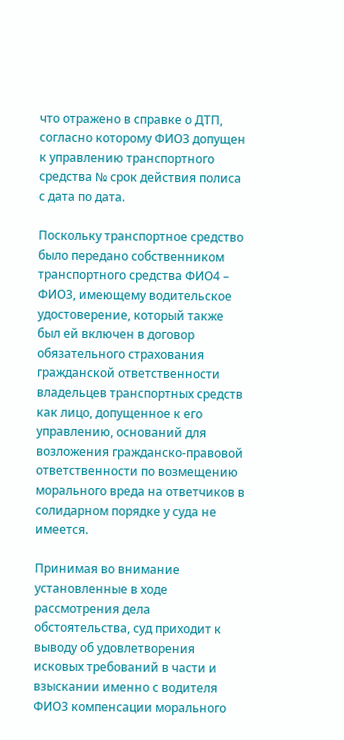что отражено в справке о ДТП, согласно которому ФИО3 допущен к управлению транспортного средства № срок действия полиса с дата по дата.

Поскольку транспортное средство было передано собственником транспортного средства ФИО4 – ФИО3, имеющему водительское удостоверение, который также был ей включен в договор обязательного страхования гражданской ответственности владельцев транспортных средств как лицо, допущенное к его управлению, оснований для возложения гражданско-правовой ответственности по возмещению морального вреда на ответчиков в солидарном порядке у суда не имеется.

Принимая во внимание установленные в ходе рассмотрения дела обстоятельства, суд приходит к выводу об удовлетворения исковых требований в части и взыскании именно с водителя ФИО3 компенсации морального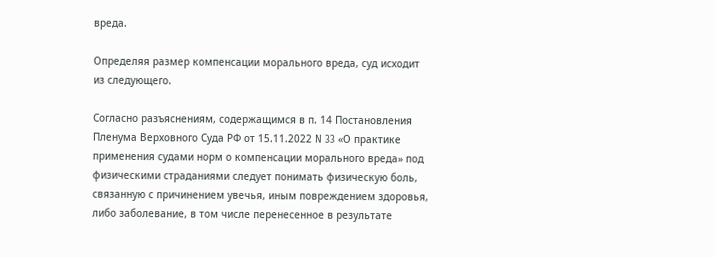вреда.

Определяя размер компенсации морального вреда, суд исходит из следующего.

Согласно разъяснениям, содержащимся в п. 14 Постановления Пленума Верховного Суда РФ от 15.11.2022 N 33 «О практике применения судами норм о компенсации морального вреда» под физическими страданиями следует понимать физическую боль, связанную с причинением увечья, иным повреждением здоровья, либо заболевание, в том числе перенесенное в результате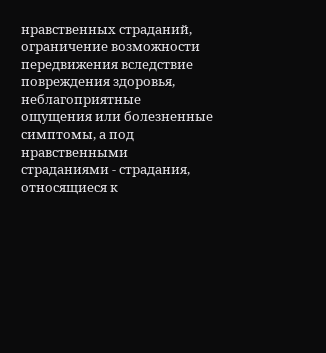нравственных страданий, ограничение возможности передвижения вследствие повреждения здоровья, неблагоприятные ощущения или болезненные симптомы, а под нравственными страданиями - страдания, относящиеся к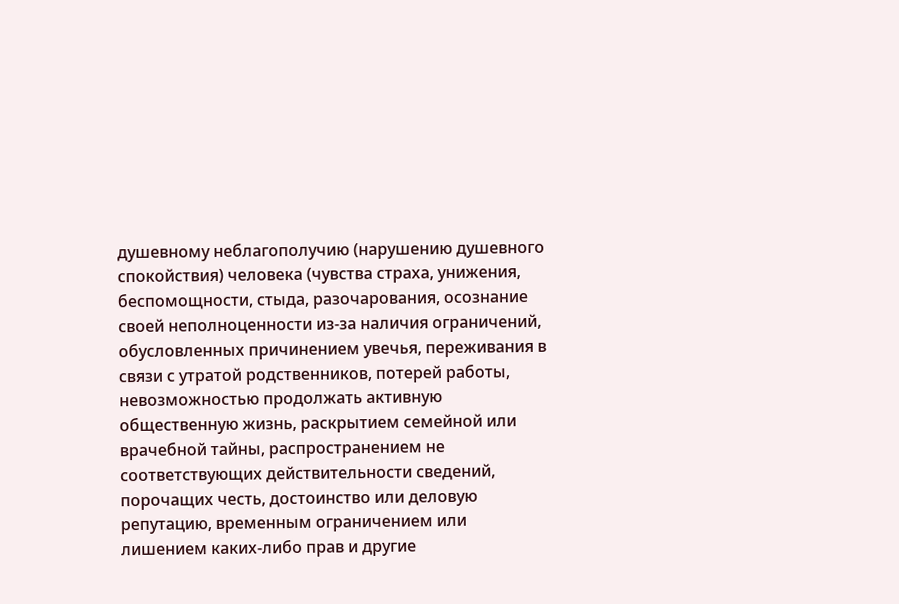душевному неблагополучию (нарушению душевного спокойствия) человека (чувства страха, унижения, беспомощности, стыда, разочарования, осознание своей неполноценности из-за наличия ограничений, обусловленных причинением увечья, переживания в связи с утратой родственников, потерей работы, невозможностью продолжать активную общественную жизнь, раскрытием семейной или врачебной тайны, распространением не соответствующих действительности сведений, порочащих честь, достоинство или деловую репутацию, временным ограничением или лишением каких-либо прав и другие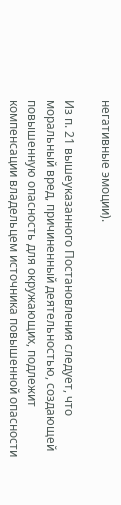негативные эмоции).

Из п. 21 вышеуказанного Постановления следует, что моральный вред, причиненный деятельностью, создающей повышенную опасность для окружающих, подлежит компенсации владельцем источника повышенной опасности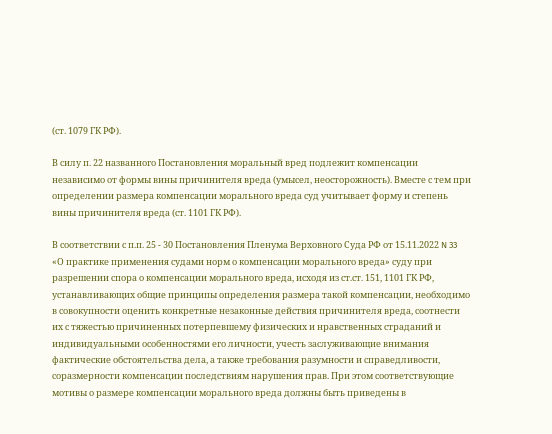(ст. 1079 ГК РФ).

В силу п. 22 названного Постановления моральный вред подлежит компенсации независимо от формы вины причинителя вреда (умысел, неосторожность). Вместе с тем при определении размера компенсации морального вреда суд учитывает форму и степень вины причинителя вреда (ст. 1101 ГК РФ).

В соответствии с п.п. 25 - 30 Постановления Пленума Верховного Суда РФ от 15.11.2022 N 33 «О практике применения судами норм о компенсации морального вреда» суду при разрешении спора о компенсации морального вреда, исходя из ст.ст. 151, 1101 ГК РФ, устанавливающих общие принципы определения размера такой компенсации, необходимо в совокупности оценить конкретные незаконные действия причинителя вреда, соотнести их с тяжестью причиненных потерпевшему физических и нравственных страданий и индивидуальными особенностями его личности, учесть заслуживающие внимания фактические обстоятельства дела, а также требования разумности и справедливости, соразмерности компенсации последствиям нарушения прав. При этом соответствующие мотивы о размере компенсации морального вреда должны быть приведены в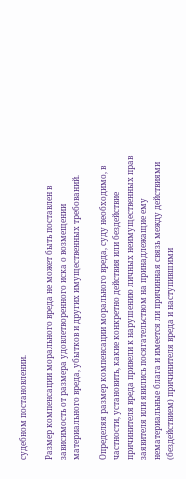судебном постановлении.

Размер компенсации морального вреда не может быть поставлен в зависимость от размера удовлетворенного иска о возмещении материального вреда, убытков и других имущественных требований.

Определяя размер компенсации морального вреда, суду необходимо, в частности, установить, какие конкретно действия или бездействие причинителя вреда привели к нарушению личных неимущественных прав заявителя или явились посягательством на принадлежащие ему нематериальные блага и имеется ли причинная связь между действиями (бездействием) причинителя вреда и наступившими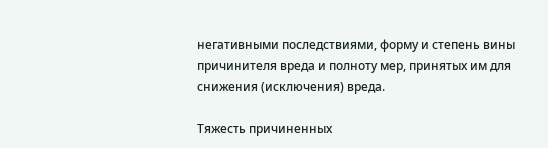негативными последствиями, форму и степень вины причинителя вреда и полноту мер, принятых им для снижения (исключения) вреда.

Тяжесть причиненных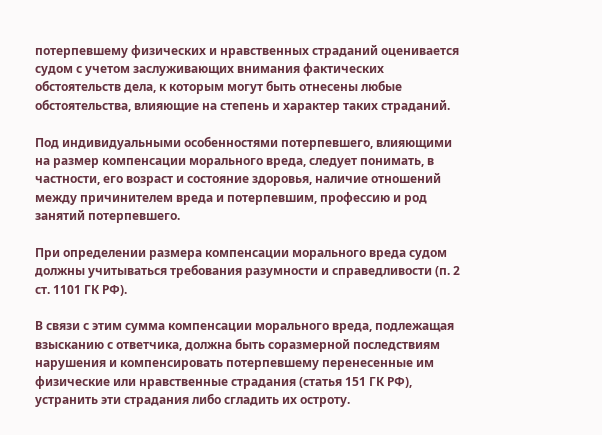потерпевшему физических и нравственных страданий оценивается судом с учетом заслуживающих внимания фактических обстоятельств дела, к которым могут быть отнесены любые обстоятельства, влияющие на степень и характер таких страданий.

Под индивидуальными особенностями потерпевшего, влияющими на размер компенсации морального вреда, следует понимать, в частности, его возраст и состояние здоровья, наличие отношений между причинителем вреда и потерпевшим, профессию и род занятий потерпевшего.

При определении размера компенсации морального вреда судом должны учитываться требования разумности и справедливости (п. 2 ст. 1101 ГК РФ).

В связи с этим сумма компенсации морального вреда, подлежащая взысканию с ответчика, должна быть соразмерной последствиям нарушения и компенсировать потерпевшему перенесенные им физические или нравственные страдания (статья 151 ГК РФ), устранить эти страдания либо сгладить их остроту.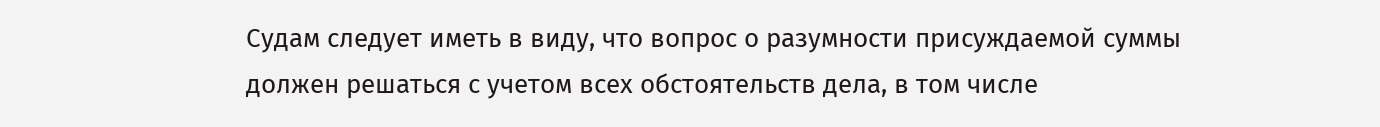Судам следует иметь в виду, что вопрос о разумности присуждаемой суммы должен решаться с учетом всех обстоятельств дела, в том числе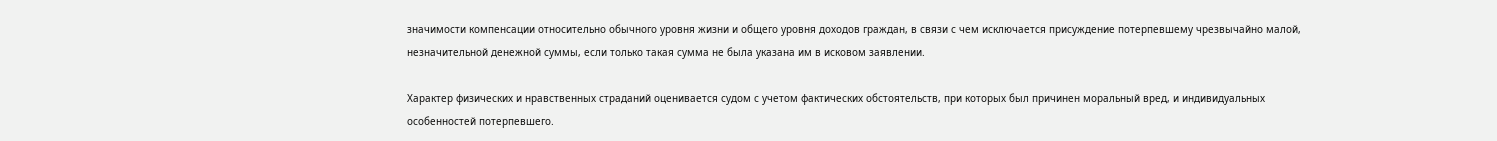значимости компенсации относительно обычного уровня жизни и общего уровня доходов граждан, в связи с чем исключается присуждение потерпевшему чрезвычайно малой, незначительной денежной суммы, если только такая сумма не была указана им в исковом заявлении.

Характер физических и нравственных страданий оценивается судом с учетом фактических обстоятельств, при которых был причинен моральный вред, и индивидуальных особенностей потерпевшего.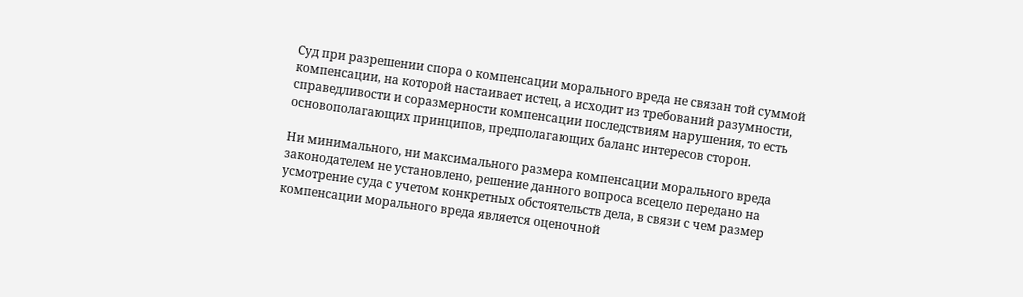Суд при разрешении спора о компенсации морального вреда не связан той суммой компенсации, на которой настаивает истец, а исходит из требований разумности, справедливости и соразмерности компенсации последствиям нарушения, то есть основополагающих принципов, предполагающих баланс интересов сторон.

Ни минимального, ни максимального размера компенсации морального вреда законодателем не установлено, решение данного вопроса всецело передано на усмотрение суда с учетом конкретных обстоятельств дела, в связи с чем размер компенсации морального вреда является оценочной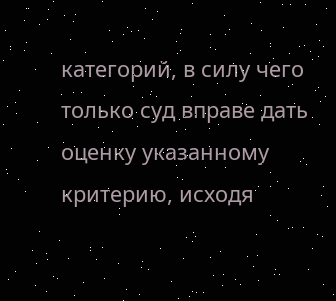категорий, в силу чего только суд вправе дать оценку указанному критерию, исходя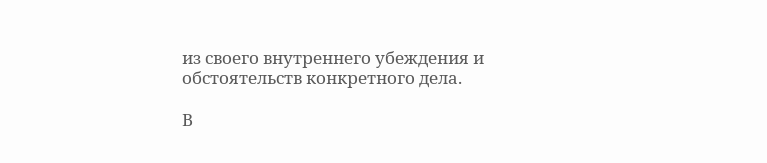из своего внутреннего убеждения и обстоятельств конкретного дела.

В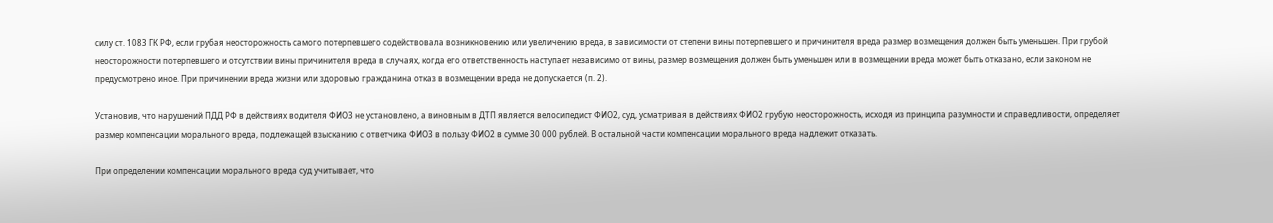силу ст. 1083 ГК РФ, если грубая неосторожность самого потерпевшего содействовала возникновению или увеличению вреда, в зависимости от степени вины потерпевшего и причинителя вреда размер возмещения должен быть уменьшен. При грубой неосторожности потерпевшего и отсутствии вины причинителя вреда в случаях, когда его ответственность наступает независимо от вины, размер возмещения должен быть уменьшен или в возмещении вреда может быть отказано, если законом не предусмотрено иное. При причинении вреда жизни или здоровью гражданина отказ в возмещении вреда не допускается (п. 2).

Установив, что нарушений ПДД РФ в действиях водителя ФИО3 не установлено, а виновным в ДТП является велосипедист ФИО2, суд, усматривая в действиях ФИО2 грубую неосторожность, исходя из принципа разумности и справедливости, определяет размер компенсации морального вреда, подлежащей взысканию с ответчика ФИО3 в пользу ФИО2 в сумме 30 000 рублей. В остальной части компенсации морального вреда надлежит отказать.

При определении компенсации морального вреда суд учитывает, что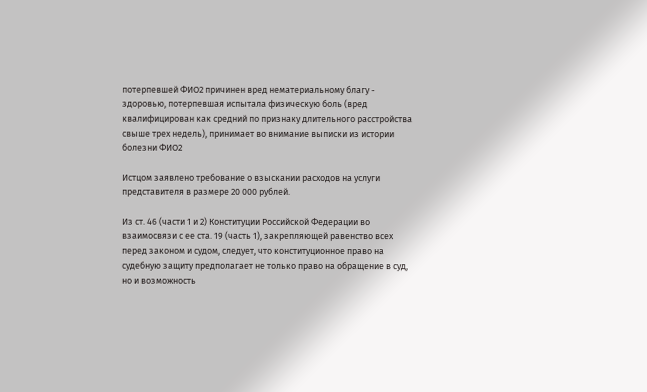потерпевшей ФИО2 причинен вред нематериальному благу - здоровью, потерпевшая испытала физическую боль (вред квалифицирован как средний по признаку длительного расстройства свыше трех недель), принимает во внимание выписки из истории болезни ФИО2

Истцом заявлено требование о взыскании расходов на услуги представителя в размере 20 000 рублей.

Из ст. 46 (части 1 и 2) Конституции Российской Федерации во взаимосвязи с ее ста. 19 (часть 1), закрепляющей равенство всех перед законом и судом, следует, что конституционное право на судебную защиту предполагает не только право на обращение в суд, но и возможность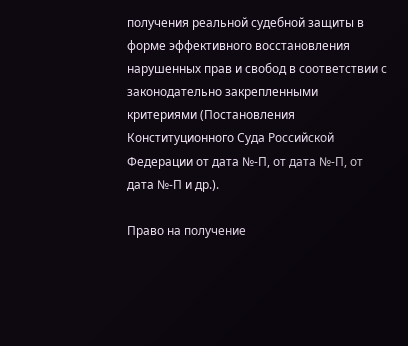получения реальной судебной защиты в форме эффективного восстановления нарушенных прав и свобод в соответствии с законодательно закрепленными критериями (Постановления Конституционного Суда Российской Федерации от дата №-П, от дата №-П, от дата №-П и др.).

Право на получение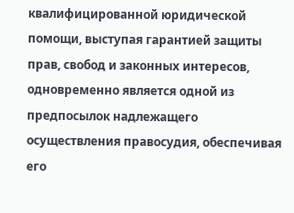квалифицированной юридической помощи, выступая гарантией защиты прав, свобод и законных интересов, одновременно является одной из предпосылок надлежащего осуществления правосудия, обеспечивая его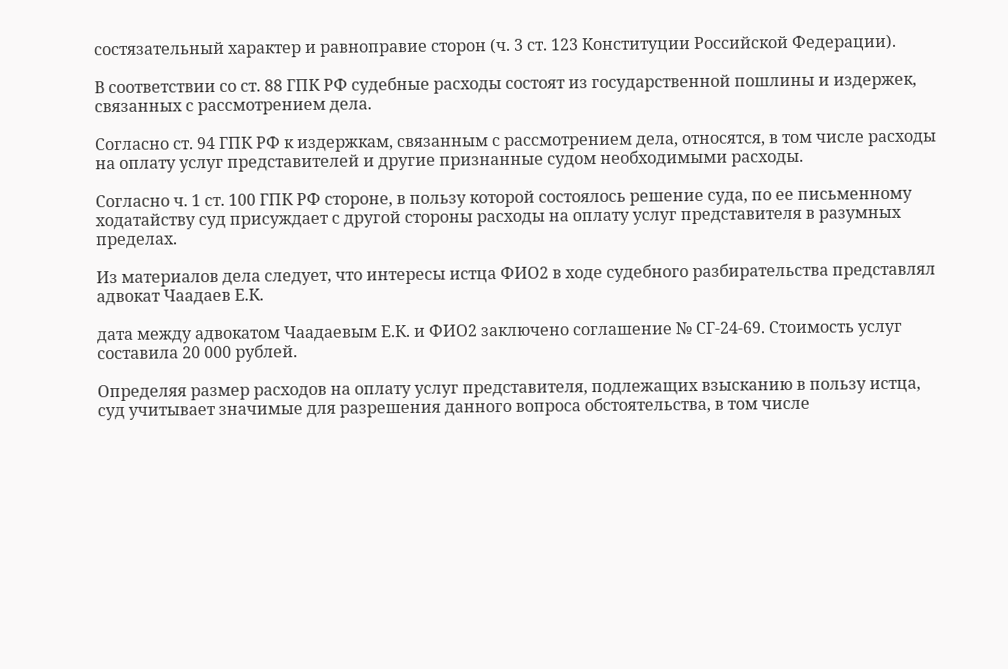состязательный характер и равноправие сторон (ч. 3 ст. 123 Конституции Российской Федерации).

В соответствии со ст. 88 ГПК РФ судебные расходы состоят из государственной пошлины и издержек, связанных с рассмотрением дела.

Согласно ст. 94 ГПК РФ к издержкам, связанным с рассмотрением дела, относятся, в том числе расходы на оплату услуг представителей и другие признанные судом необходимыми расходы.

Согласно ч. 1 ст. 100 ГПК РФ стороне, в пользу которой состоялось решение суда, по ее письменному ходатайству суд присуждает с другой стороны расходы на оплату услуг представителя в разумных пределах.

Из материалов дела следует, что интересы истца ФИО2 в ходе судебного разбирательства представлял адвокат Чаадаев Е.К.

дата между адвокатом Чаадаевым Е.К. и ФИО2 заключено соглашение № СГ-24-69. Стоимость услуг составила 20 000 рублей.

Определяя размер расходов на оплату услуг представителя, подлежащих взысканию в пользу истца, суд учитывает значимые для разрешения данного вопроса обстоятельства, в том числе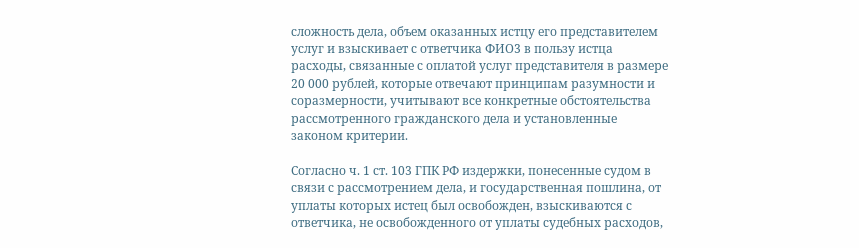сложность дела, объем оказанных истцу его представителем услуг и взыскивает с ответчика ФИО3 в пользу истца расходы, связанные с оплатой услуг представителя в размере 20 000 рублей, которые отвечают принципам разумности и соразмерности, учитывают все конкретные обстоятельства рассмотренного гражданского дела и установленные законом критерии.

Согласно ч. 1 ст. 103 ГПК РФ издержки, понесенные судом в связи с рассмотрением дела, и государственная пошлина, от уплаты которых истец был освобожден, взыскиваются с ответчика, не освобожденного от уплаты судебных расходов,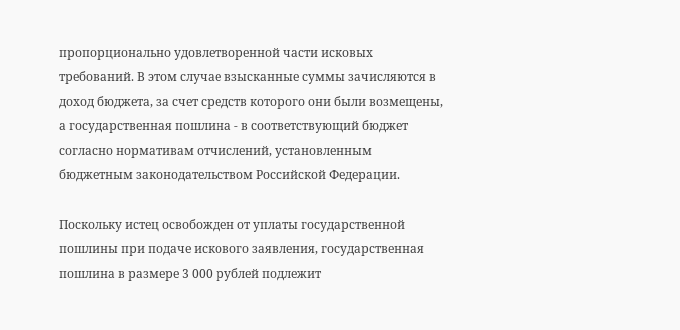пропорционально удовлетворенной части исковых требований. В этом случае взысканные суммы зачисляются в доход бюджета, за счет средств которого они были возмещены, а государственная пошлина - в соответствующий бюджет согласно нормативам отчислений, установленным бюджетным законодательством Российской Федерации.

Поскольку истец освобожден от уплаты государственной пошлины при подаче искового заявления, государственная пошлина в размере 3 000 рублей подлежит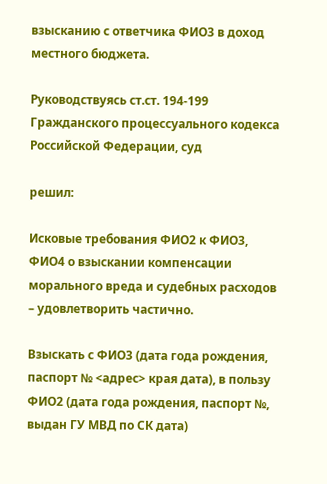взысканию с ответчика ФИО3 в доход местного бюджета.

Руководствуясь ст.ст. 194-199 Гражданского процессуального кодекса Российской Федерации, суд

решил:

Исковые требования ФИО2 к ФИО3, ФИО4 о взыскании компенсации морального вреда и судебных расходов – удовлетворить частично.

Взыскать с ФИО3 (дата года рождения, паспорт № <адрес> края дата), в пользу ФИО2 (дата года рождения, паспорт №, выдан ГУ МВД по СК дата)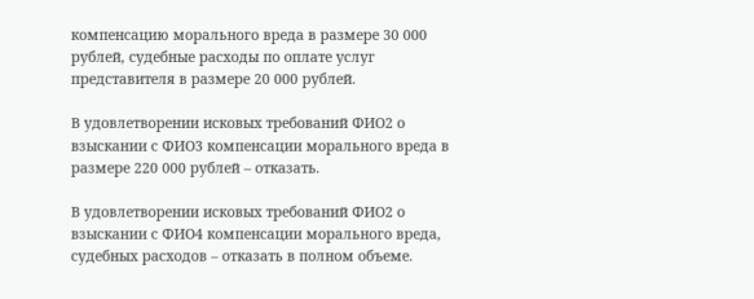компенсацию морального вреда в размере 30 000 рублей, судебные расходы по оплате услуг представителя в размере 20 000 рублей.

В удовлетворении исковых требований ФИО2 о взыскании с ФИО3 компенсации морального вреда в размере 220 000 рублей – отказать.

В удовлетворении исковых требований ФИО2 о взыскании с ФИО4 компенсации морального вреда, судебных расходов – отказать в полном объеме.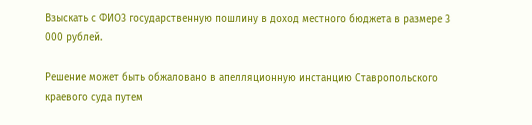Взыскать с ФИО3 государственную пошлину в доход местного бюджета в размере 3 000 рублей.

Решение может быть обжаловано в апелляционную инстанцию Ставропольского краевого суда путем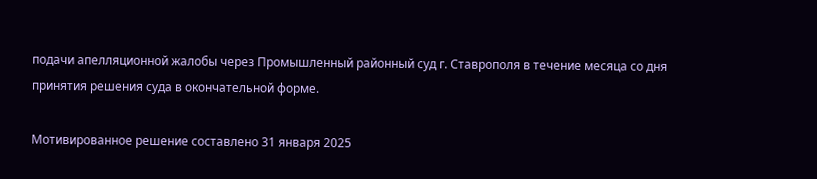подачи апелляционной жалобы через Промышленный районный суд г. Ставрополя в течение месяца со дня принятия решения суда в окончательной форме.

Мотивированное решение составлено 31 января 2025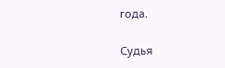года.

Судья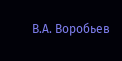В.А. Воробьев